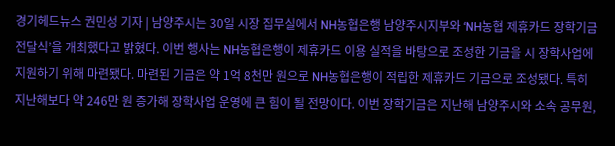경기헤드뉴스 권민성 기자 | 남양주시는 30일 시장 집무실에서 NH농협은행 남양주시지부와 ‘NH농협 제휴카드 장학기금 전달식’을 개최했다고 밝혔다. 이번 행사는 NH농협은행이 제휴카드 이용 실적을 바탕으로 조성한 기금을 시 장학사업에 지원하기 위해 마련됐다. 마련된 기금은 약 1억 8천만 원으로 NH농협은행이 적립한 제휴카드 기금으로 조성됐다. 특히 지난해보다 약 246만 원 증가해 장학사업 운영에 큰 힘이 될 전망이다. 이번 장학기금은 지난해 남양주시와 소속 공무원,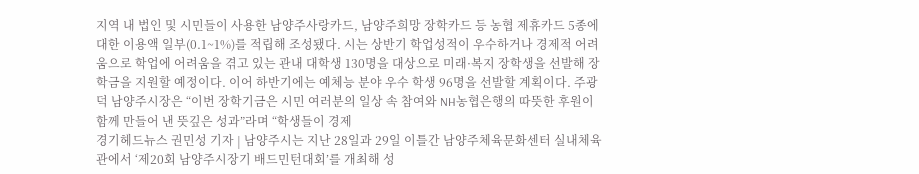지역 내 법인 및 시민들이 사용한 남양주사랑카드, 남양주희망 장학카드 등 농협 제휴카드 5종에 대한 이용액 일부(0.1~1%)를 적립해 조성됐다. 시는 상반기 학업성적이 우수하거나 경제적 어려움으로 학업에 어려움을 겪고 있는 관내 대학생 130명을 대상으로 미래·복지 장학생을 선발해 장학금을 지원할 예정이다. 이어 하반기에는 예체능 분야 우수 학생 96명을 선발할 계획이다. 주광덕 남양주시장은 “이번 장학기금은 시민 여러분의 일상 속 참여와 NH농협은행의 따뜻한 후원이 함께 만들어 낸 뜻깊은 성과”라며 “학생들이 경제
경기헤드뉴스 권민성 기자 | 남양주시는 지난 28일과 29일 이틀간 남양주체육문화센터 실내체육관에서 ‘제20회 남양주시장기 배드민턴대회’를 개최해 성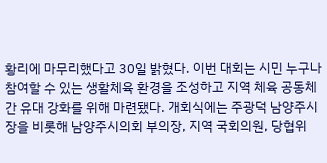황리에 마무리했다고 30일 밝혔다. 이번 대회는 시민 누구나 참여할 수 있는 생활체육 환경을 조성하고 지역 체육 공동체 간 유대 강화를 위해 마련됐다. 개회식에는 주광덕 남양주시장을 비롯해 남양주시의회 부의장, 지역 국회의원, 당협위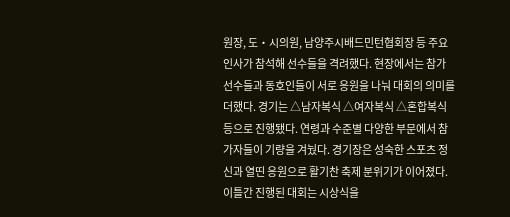원장, 도‧시의원, 남양주시배드민턴협회장 등 주요 인사가 참석해 선수들을 격려했다. 현장에서는 참가 선수들과 동호인들이 서로 응원을 나눠 대회의 의미를 더했다. 경기는 △남자복식 △여자복식 △혼합복식 등으로 진행됐다. 연령과 수준별 다양한 부문에서 참가자들이 기량을 겨눴다. 경기장은 성숙한 스포츠 정신과 열띤 응원으로 활기찬 축제 분위기가 이어졌다. 이틀간 진행된 대회는 시상식을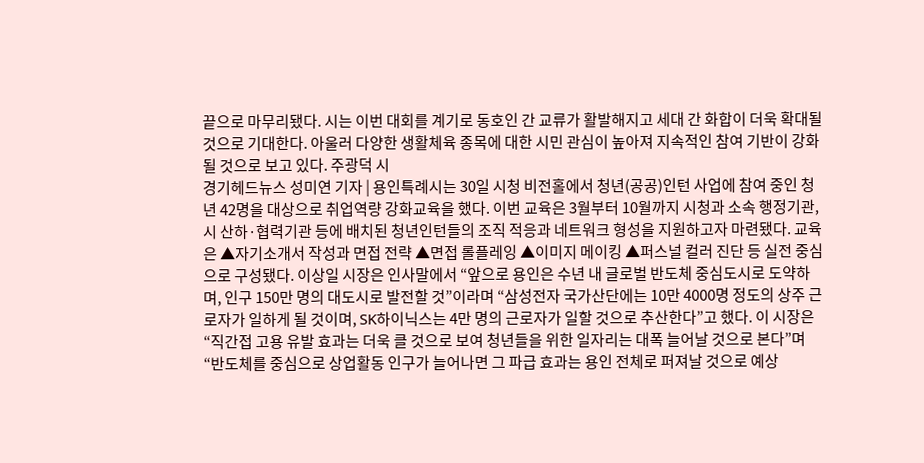끝으로 마무리됐다. 시는 이번 대회를 계기로 동호인 간 교류가 활발해지고 세대 간 화합이 더욱 확대될 것으로 기대한다. 아울러 다양한 생활체육 종목에 대한 시민 관심이 높아져 지속적인 참여 기반이 강화될 것으로 보고 있다. 주광덕 시
경기헤드뉴스 성미연 기자 | 용인특례시는 30일 시청 비전홀에서 청년(공공)인턴 사업에 참여 중인 청년 42명을 대상으로 취업역량 강화교육을 했다. 이번 교육은 3월부터 10월까지 시청과 소속 행정기관, 시 산하·협력기관 등에 배치된 청년인턴들의 조직 적응과 네트워크 형성을 지원하고자 마련됐다. 교육은 ▲자기소개서 작성과 면접 전략 ▲면접 롤플레잉 ▲이미지 메이킹 ▲퍼스널 컬러 진단 등 실전 중심으로 구성됐다. 이상일 시장은 인사말에서 “앞으로 용인은 수년 내 글로벌 반도체 중심도시로 도약하며, 인구 150만 명의 대도시로 발전할 것”이라며 “삼성전자 국가산단에는 10만 4000명 정도의 상주 근로자가 일하게 될 것이며, SK하이닉스는 4만 명의 근로자가 일할 것으로 추산한다”고 했다. 이 시장은 “직간접 고용 유발 효과는 더욱 클 것으로 보여 청년들을 위한 일자리는 대폭 늘어날 것으로 본다”며 “반도체를 중심으로 상업활동 인구가 늘어나면 그 파급 효과는 용인 전체로 퍼져날 것으로 예상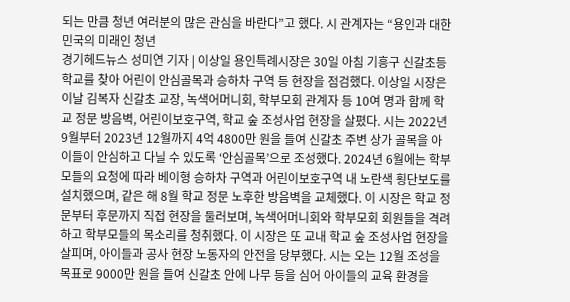되는 만큼 청년 여러분의 많은 관심을 바란다”고 했다. 시 관계자는 “용인과 대한민국의 미래인 청년
경기헤드뉴스 성미연 기자 | 이상일 용인특례시장은 30일 아침 기흥구 신갈초등학교를 찾아 어린이 안심골목과 승하차 구역 등 현장을 점검했다. 이상일 시장은 이날 김복자 신갈초 교장, 녹색어머니회, 학부모회 관계자 등 10여 명과 함께 학교 정문 방음벽, 어린이보호구역, 학교 숲 조성사업 현장을 살폈다. 시는 2022년 9월부터 2023년 12월까지 4억 4800만 원을 들여 신갈초 주변 상가 골목을 아이들이 안심하고 다닐 수 있도록 ‘안심골목’으로 조성했다. 2024년 6월에는 학부모들의 요청에 따라 베이형 승하차 구역과 어린이보호구역 내 노란색 횡단보도를 설치했으며, 같은 해 8월 학교 정문 노후한 방음벽을 교체했다. 이 시장은 학교 정문부터 후문까지 직접 현장을 둘러보며, 녹색어머니회와 학부모회 회원들을 격려하고 학부모들의 목소리를 청취했다. 이 시장은 또 교내 학교 숲 조성사업 현장을 살피며, 아이들과 공사 현장 노동자의 안전을 당부했다. 시는 오는 12월 조성을 목표로 9000만 원을 들여 신갈초 안에 나무 등을 심어 아이들의 교육 환경을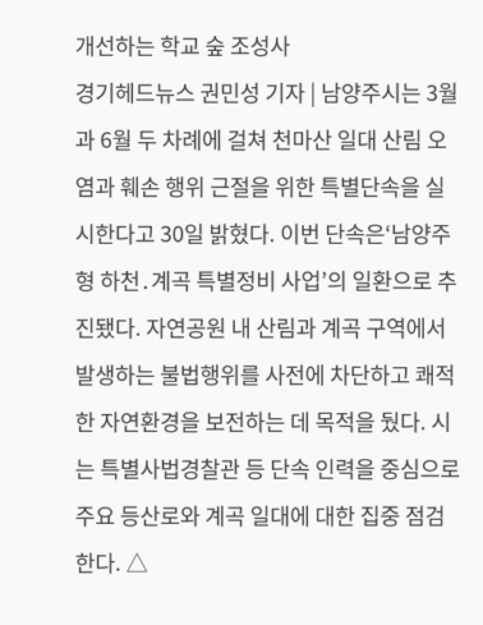개선하는 학교 숲 조성사
경기헤드뉴스 권민성 기자 | 남양주시는 3월과 6월 두 차례에 걸쳐 천마산 일대 산림 오염과 훼손 행위 근절을 위한 특별단속을 실시한다고 30일 밝혔다. 이번 단속은‘남양주형 하천․계곡 특별정비 사업’의 일환으로 추진됐다. 자연공원 내 산림과 계곡 구역에서 발생하는 불법행위를 사전에 차단하고 쾌적한 자연환경을 보전하는 데 목적을 뒀다. 시는 특별사법경찰관 등 단속 인력을 중심으로 주요 등산로와 계곡 일대에 대한 집중 점검한다. △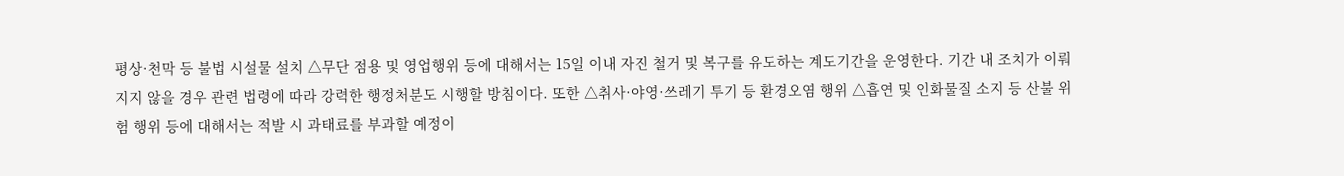평상·천막 등 불법 시설물 설치 △무단 점용 및 영업행위 등에 대해서는 15일 이내 자진 철거 및 복구를 유도하는 계도기간을 운영한다. 기간 내 조치가 이뤄지지 않을 경우 관련 법령에 따라 강력한 행정처분도 시행할 방침이다. 또한 △취사·야영·쓰레기 투기 등 환경오염 행위 △흡연 및 인화물질 소지 등 산불 위험 행위 등에 대해서는 적발 시 과태료를 부과할 예정이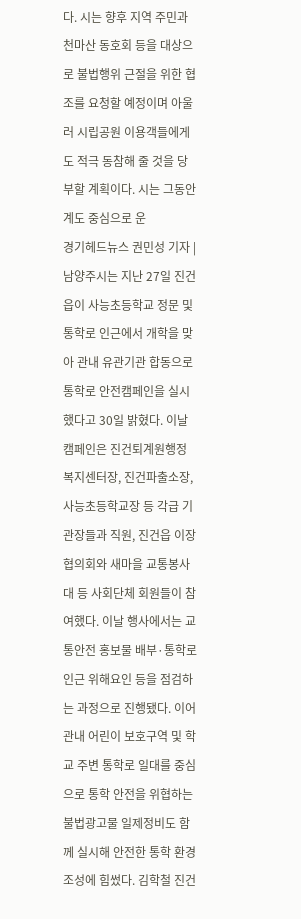다. 시는 향후 지역 주민과 천마산 동호회 등을 대상으로 불법행위 근절을 위한 협조를 요청할 예정이며 아울러 시립공원 이용객들에게도 적극 동참해 줄 것을 당부할 계획이다. 시는 그동안 계도 중심으로 운
경기헤드뉴스 권민성 기자 | 남양주시는 지난 27일 진건읍이 사능초등학교 정문 및 통학로 인근에서 개학을 맞아 관내 유관기관 합동으로 통학로 안전캠페인을 실시했다고 30일 밝혔다. 이날 캠페인은 진건퇴계원행정복지센터장, 진건파출소장, 사능초등학교장 등 각급 기관장들과 직원, 진건읍 이장협의회와 새마을 교통봉사대 등 사회단체 회원들이 참여했다. 이날 행사에서는 교통안전 홍보물 배부·통학로 인근 위해요인 등을 점검하는 과정으로 진행됐다. 이어 관내 어린이 보호구역 및 학교 주변 통학로 일대를 중심으로 통학 안전을 위협하는 불법광고물 일제정비도 함께 실시해 안전한 통학 환경 조성에 힘썼다. 김학철 진건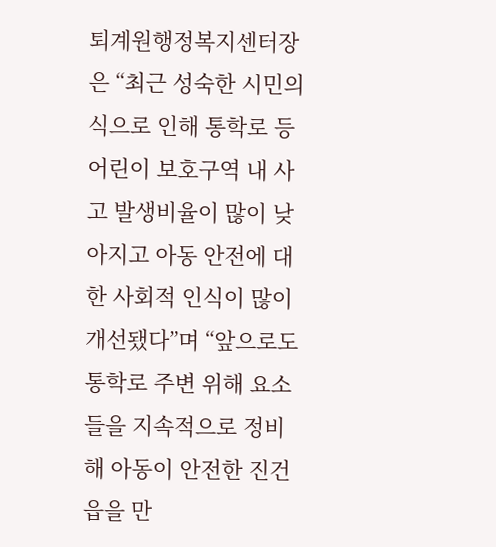퇴계원행정복지센터장은 “최근 성숙한 시민의식으로 인해 통학로 등 어린이 보호구역 내 사고 발생비율이 많이 낮아지고 아동 안전에 대한 사회적 인식이 많이 개선됐다”며 “앞으로도 통학로 주변 위해 요소들을 지속적으로 정비해 아동이 안전한 진건읍을 만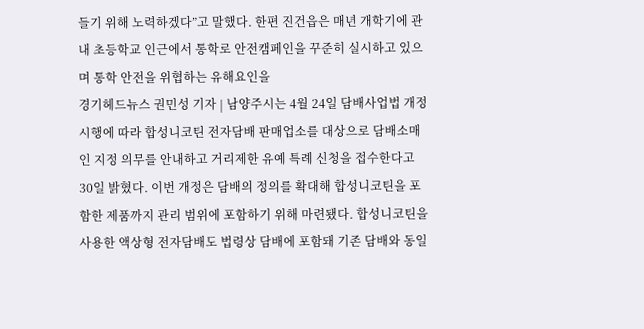들기 위해 노력하겠다”고 말했다. 한편 진건읍은 매년 개학기에 관내 초등학교 인근에서 통학로 안전캠페인을 꾸준히 실시하고 있으며 통학 안전을 위협하는 유해요인을
경기헤드뉴스 권민성 기자 | 남양주시는 4월 24일 담배사업법 개정 시행에 따라 합성니코틴 전자담배 판매업소를 대상으로 담배소매인 지정 의무를 안내하고 거리제한 유예 특례 신청을 접수한다고 30일 밝혔다. 이번 개정은 담배의 정의를 확대해 합성니코틴을 포함한 제품까지 관리 범위에 포함하기 위해 마련됐다. 합성니코틴을 사용한 액상형 전자담배도 법령상 담배에 포함돼 기존 담배와 동일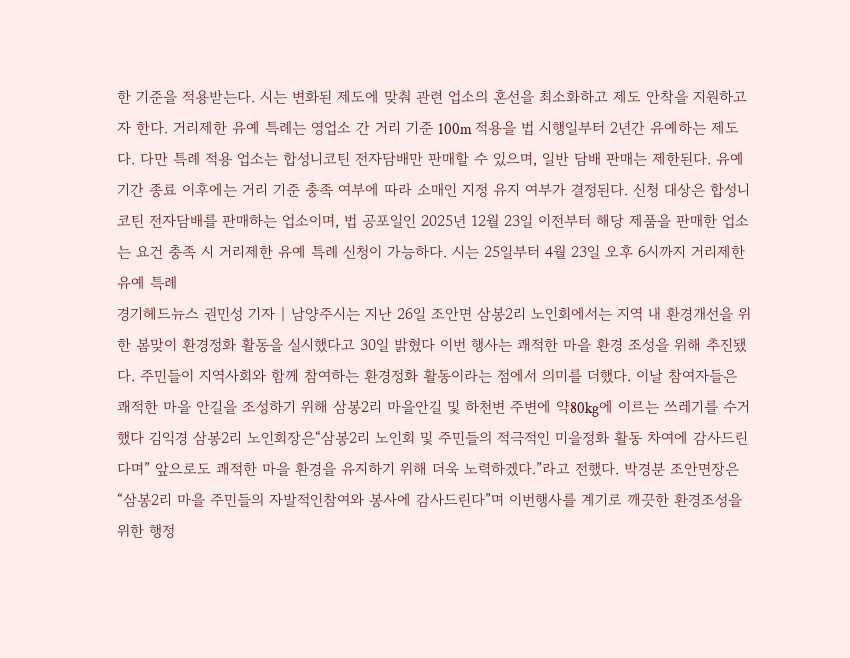한 기준을 적용받는다. 시는 변화된 제도에 맞춰 관련 업소의 혼선을 최소화하고 제도 안착을 지원하고자 한다. 거리제한 유예 특례는 영업소 간 거리 기준 100m 적용을 법 시행일부터 2년간 유예하는 제도다. 다만 특례 적용 업소는 합성니코틴 전자담배만 판매할 수 있으며, 일반 담배 판매는 제한된다. 유예기간 종료 이후에는 거리 기준 충족 여부에 따라 소매인 지정 유지 여부가 결정된다. 신청 대상은 합성니코틴 전자담배를 판매하는 업소이며, 법 공포일인 2025년 12월 23일 이전부터 해당 제품을 판매한 업소는 요건 충족 시 거리제한 유예 특례 신청이 가능하다. 시는 25일부터 4월 23일 오후 6시까지 거리제한 유예 특례
경기헤드뉴스 권민성 기자 | 남양주시는 지난 26일 조안면 삼봉2리 노인회에서는 지역 내 환경개선을 위한 봄맞이 환경정화 활동을 실시했다고 30일 밝혔다 이번 행사는 쾌적한 마을 환경 조성을 위해 추진됐다. 주민들이 지역사회와 함께 참여하는 환경정화 활동이라는 점에서 의미를 더했다. 이날 참여자들은 쾌적한 마을 안길을 조성하기 위해 삼봉2리 마을안길 및 하천변 주변에 약80kg에 이르는 쓰레기를 수거했다 김익경 삼봉2리 노인회장은“삼봉2리 노인회 및 주민들의 적극적인 미을정화 활동 차여에 감사드린다며” 앞으로도 쾌적한 마을 환경을 유지하기 위해 더욱 노력하겠다.”라고 전했다. 박경분 조안면장은 “삼봉2리 마을 주민들의 자발적인참여와 봉사에 감사드린다”며 이번행사를 계기로 깨끗한 환경조성을 위한 행정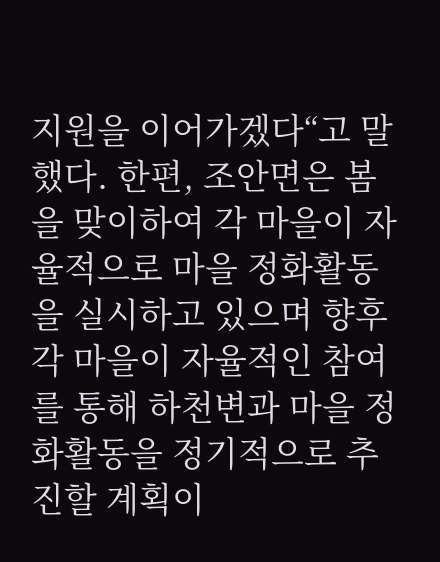지원을 이어가겠다“고 말했다. 한편, 조안면은 봄을 맞이하여 각 마을이 자율적으로 마을 정화활동을 실시하고 있으며 향후 각 마을이 자율적인 참여를 통해 하천변과 마을 정화활동을 정기적으로 추진할 계획이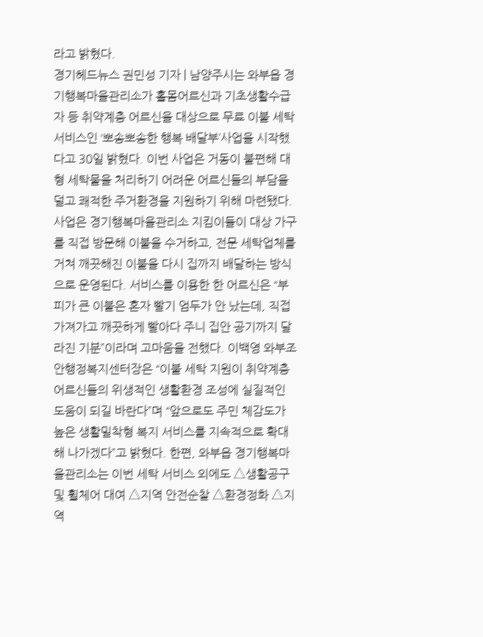라고 밝혔다.
경기헤드뉴스 권민성 기자 | 남양주시는 와부읍 경기행복마을관리소가 홀몸어르신과 기초생활수급자 등 취약계층 어르신을 대상으로 무료 이불 세탁 서비스인 ‘뽀송뽀송한 행복 배달부’사업을 시작했다고 30일 밝혔다. 이번 사업은 거동이 불편해 대형 세탁물을 처리하기 어려운 어르신들의 부담을 덜고 쾌적한 주거환경을 지원하기 위해 마련됐다. 사업은 경기행복마을관리소 지킴이들이 대상 가구를 직접 방문해 이불을 수거하고, 전문 세탁업체를 거쳐 깨끗해진 이불을 다시 집까지 배달하는 방식으로 운영된다. 서비스를 이용한 한 어르신은 “부피가 큰 이불은 혼자 빨기 엄두가 안 났는데, 직접 가져가고 깨끗하게 빨아다 주니 집안 공기까지 달라진 기분”이라며 고마움을 전했다. 이백영 와부조안행정복지센터장은 “이불 세탁 지원이 취약계층 어르신들의 위생적인 생활환경 조성에 실질적인 도움이 되길 바란다”며 “앞으로도 주민 체감도가 높은 생활밀착형 복지 서비스를 지속적으로 확대해 나가겠다”고 밝혔다. 한편, 와부읍 경기행복마을관리소는 이번 세탁 서비스 외에도 △생활공구 및 휠체어 대여 △지역 안전순찰 △환경정화 △지역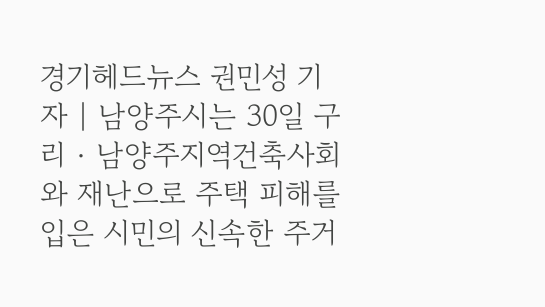경기헤드뉴스 권민성 기자 | 남양주시는 30일 구리‧남양주지역건축사회와 재난으로 주택 피해를 입은 시민의 신속한 주거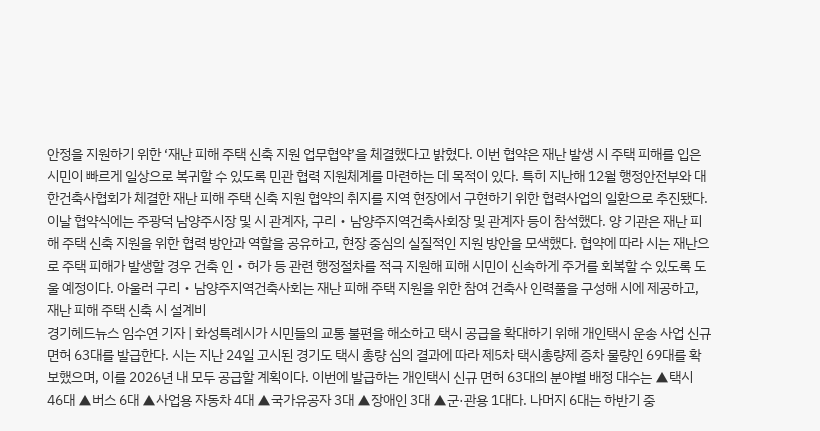안정을 지원하기 위한 ‘재난 피해 주택 신축 지원 업무협약’을 체결했다고 밝혔다. 이번 협약은 재난 발생 시 주택 피해를 입은 시민이 빠르게 일상으로 복귀할 수 있도록 민관 협력 지원체계를 마련하는 데 목적이 있다. 특히 지난해 12월 행정안전부와 대한건축사협회가 체결한 재난 피해 주택 신축 지원 협약의 취지를 지역 현장에서 구현하기 위한 협력사업의 일환으로 추진됐다. 이날 협약식에는 주광덕 남양주시장 및 시 관계자, 구리‧남양주지역건축사회장 및 관계자 등이 참석했다. 양 기관은 재난 피해 주택 신축 지원을 위한 협력 방안과 역할을 공유하고, 현장 중심의 실질적인 지원 방안을 모색했다. 협약에 따라 시는 재난으로 주택 피해가 발생할 경우 건축 인‧허가 등 관련 행정절차를 적극 지원해 피해 시민이 신속하게 주거를 회복할 수 있도록 도울 예정이다. 아울러 구리‧남양주지역건축사회는 재난 피해 주택 지원을 위한 참여 건축사 인력풀을 구성해 시에 제공하고, 재난 피해 주택 신축 시 설계비
경기헤드뉴스 임수연 기자 | 화성특례시가 시민들의 교통 불편을 해소하고 택시 공급을 확대하기 위해 개인택시 운송 사업 신규 면허 63대를 발급한다. 시는 지난 24일 고시된 경기도 택시 총량 심의 결과에 따라 제5차 택시총량제 증차 물량인 69대를 확보했으며, 이를 2026년 내 모두 공급할 계획이다. 이번에 발급하는 개인택시 신규 면허 63대의 분야별 배정 대수는 ▲택시 46대 ▲버스 6대 ▲사업용 자동차 4대 ▲국가유공자 3대 ▲장애인 3대 ▲군·관용 1대다. 나머지 6대는 하반기 중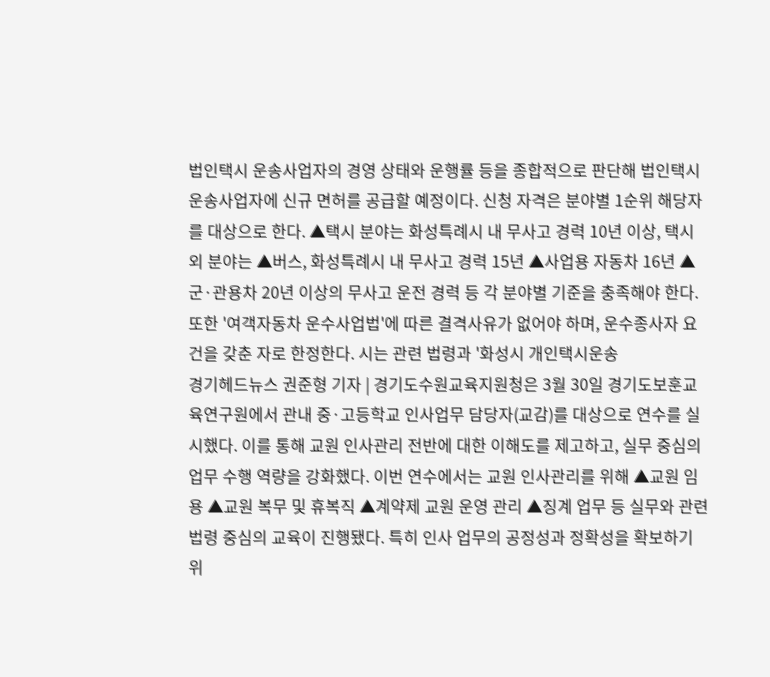법인택시 운송사업자의 경영 상태와 운행률 등을 종합적으로 판단해 법인택시 운송사업자에 신규 면허를 공급할 예정이다. 신청 자격은 분야별 1순위 해당자를 대상으로 한다. ▲택시 분야는 화성특례시 내 무사고 경력 10년 이상, 택시 외 분야는 ▲버스, 화성특례시 내 무사고 경력 15년 ▲사업용 자동차 16년 ▲군·관용차 20년 이상의 무사고 운전 경력 등 각 분야별 기준을 충족해야 한다. 또한 '여객자동차 운수사업법'에 따른 결격사유가 없어야 하며, 운수종사자 요건을 갖춘 자로 한정한다. 시는 관련 법령과 '화성시 개인택시운송
경기헤드뉴스 권준형 기자 | 경기도수원교육지원청은 3월 30일 경기도보훈교육연구원에서 관내 중·고등학교 인사업무 담당자(교감)를 대상으로 연수를 실시했다. 이를 통해 교원 인사관리 전반에 대한 이해도를 제고하고, 실무 중심의 업무 수행 역량을 강화했다. 이번 연수에서는 교원 인사관리를 위해 ▲교원 임용 ▲교원 복무 및 휴복직 ▲계약제 교원 운영 관리 ▲징계 업무 등 실무와 관련 법령 중심의 교육이 진행됐다. 특히 인사 업무의 공정성과 정확성을 확보하기 위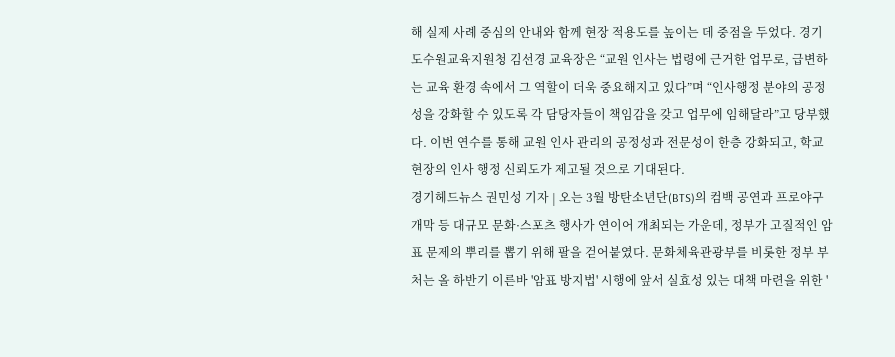해 실제 사례 중심의 안내와 함께 현장 적용도를 높이는 데 중점을 두었다. 경기도수원교육지원청 김선경 교육장은 “교원 인사는 법령에 근거한 업무로, 급변하는 교육 환경 속에서 그 역할이 더욱 중요해지고 있다”며 “인사행정 분야의 공정성을 강화할 수 있도록 각 담당자들이 책임감을 갖고 업무에 임해달라”고 당부했다. 이번 연수를 통해 교원 인사 관리의 공정성과 전문성이 한층 강화되고, 학교 현장의 인사 행정 신뢰도가 제고될 것으로 기대된다.
경기헤드뉴스 권민성 기자 | 오는 3월 방탄소년단(BTS)의 컴백 공연과 프로야구 개막 등 대규모 문화·스포츠 행사가 연이어 개최되는 가운데, 정부가 고질적인 암표 문제의 뿌리를 뽑기 위해 팔을 걷어붙였다. 문화체육관광부를 비롯한 정부 부처는 올 하반기 이른바 '암표 방지법' 시행에 앞서 실효성 있는 대책 마련을 위한 '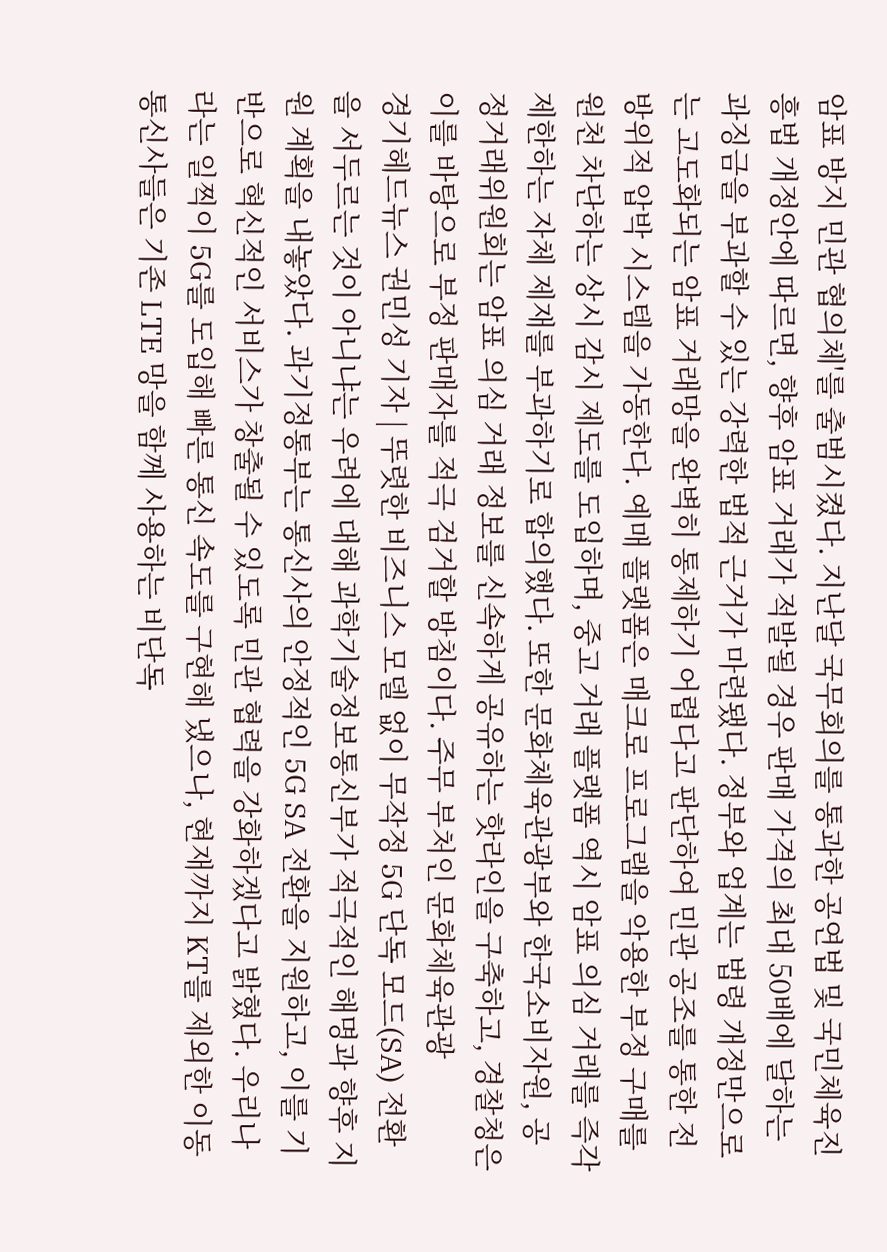암표 방지 민관 협의체'를 출범시켰다. 지난달 국무회의를 통과한 공연법 및 국민체육진흥법 개정안에 따르면, 향후 암표 거래가 적발될 경우 판매 가격의 최대 50배에 달하는 과징금을 부과할 수 있는 강력한 법적 근거가 마련됐다. 정부와 업계는 법령 개정만으로는 고도화되는 암표 거래망을 완벽히 통제하기 어렵다고 판단하여 민관 공조를 통한 전방위적 압박 시스템을 가동한다. 예매 플랫폼은 매크로 프로그램을 악용한 부정 구매를 원천 차단하는 상시 감시 제도를 도입하며, 중고 거래 플랫폼 역시 암표 의심 거래를 즉각 제한하는 자체 제재를 부과하기로 합의했다. 또한 문화체육관광부와 한국소비자원, 공정거래위원회는 암표 의심 거래 정보를 신속하게 공유하는 핫라인을 구축하고, 경찰청은 이를 바탕으로 부정 판매자를 적극 검거할 방침이다. 주무 부처인 문화체육관광
경기헤드뉴스 권민성 기자 | 뚜렷한 비즈니스 모델 없이 무작정 5G 단독 모드(SA) 전환을 서두르는 것이 아니냐는 우려에 대해 과학기술정보통신부가 적극적인 해명과 향후 지원 계획을 내놓았다. 과기정통부는 통신사의 안정적인 5G SA 전환을 지원하고, 이를 기반으로 혁신적인 서비스가 창출될 수 있도록 민관 협력을 강화하겠다고 밝혔다. 우리나라는 일찍이 5G를 도입해 빠른 통신 속도를 구현해 냈으나, 현재까지 KT를 제외한 이동통신사들은 기존 LTE 망을 함께 사용하는 비단독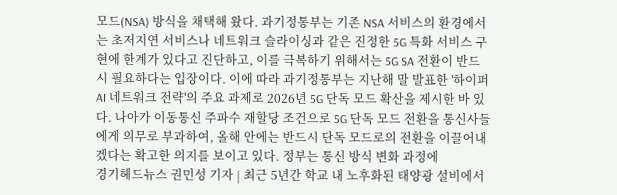모드(NSA) 방식을 채택해 왔다. 과기정통부는 기존 NSA 서비스의 환경에서는 초저지연 서비스나 네트워크 슬라이싱과 같은 진정한 5G 특화 서비스 구현에 한계가 있다고 진단하고, 이를 극복하기 위해서는 5G SA 전환이 반드시 필요하다는 입장이다. 이에 따라 과기정통부는 지난해 말 발표한 '하이퍼 AI 네트워크 전략'의 주요 과제로 2026년 5G 단독 모드 확산을 제시한 바 있다. 나아가 이동통신 주파수 재할당 조건으로 5G 단독 모드 전환을 통신사들에게 의무로 부과하여, 올해 안에는 반드시 단독 모드로의 전환을 이끌어내겠다는 확고한 의지를 보이고 있다. 정부는 통신 방식 변화 과정에
경기헤드뉴스 권민성 기자 | 최근 5년간 학교 내 노후화된 태양광 설비에서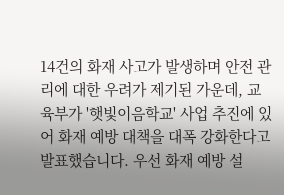14건의 화재 사고가 발생하며 안전 관리에 대한 우려가 제기된 가운데, 교육부가 '햇빛이음학교' 사업 추진에 있어 화재 예방 대책을 대폭 강화한다고 발표했습니다. 우선 화재 예방 설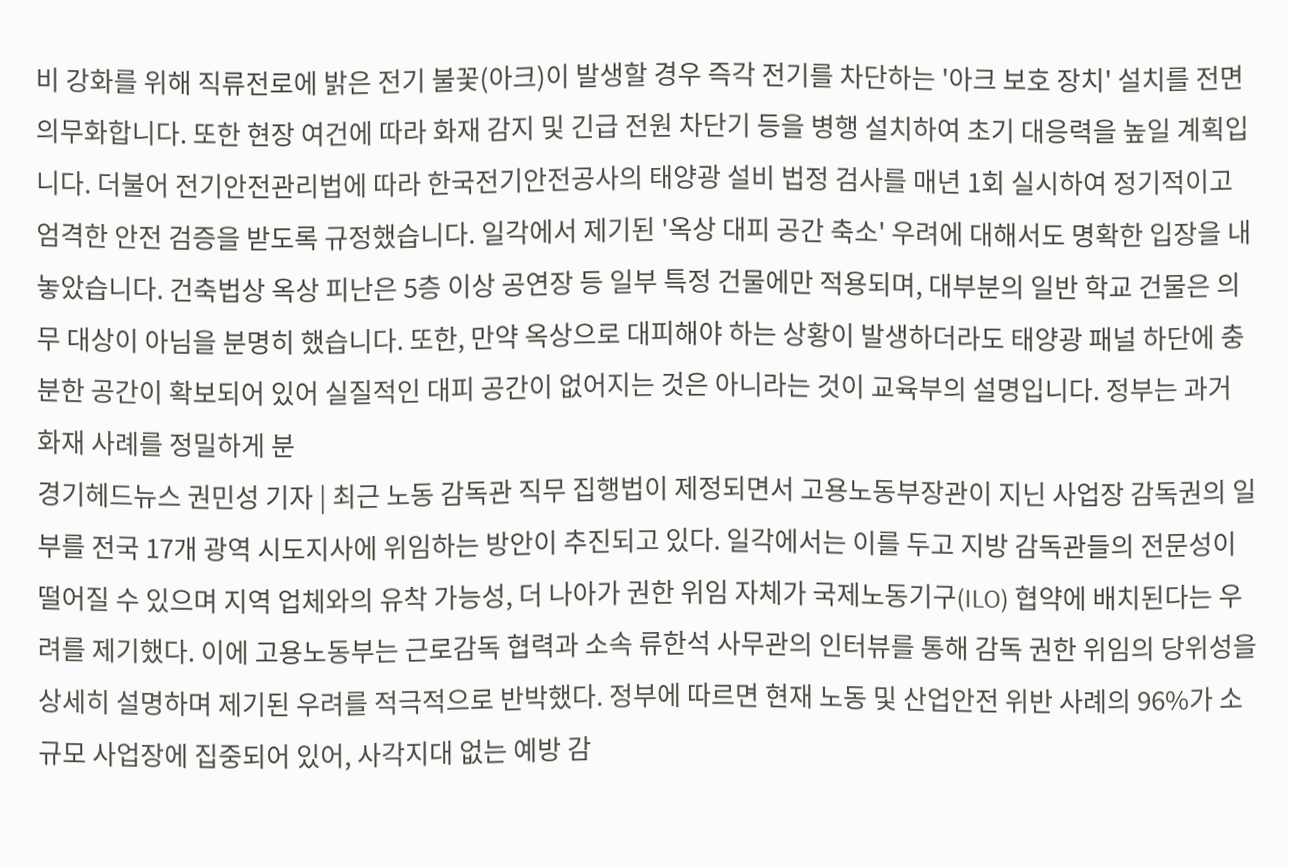비 강화를 위해 직류전로에 밝은 전기 불꽃(아크)이 발생할 경우 즉각 전기를 차단하는 '아크 보호 장치' 설치를 전면 의무화합니다. 또한 현장 여건에 따라 화재 감지 및 긴급 전원 차단기 등을 병행 설치하여 초기 대응력을 높일 계획입니다. 더불어 전기안전관리법에 따라 한국전기안전공사의 태양광 설비 법정 검사를 매년 1회 실시하여 정기적이고 엄격한 안전 검증을 받도록 규정했습니다. 일각에서 제기된 '옥상 대피 공간 축소' 우려에 대해서도 명확한 입장을 내놓았습니다. 건축법상 옥상 피난은 5층 이상 공연장 등 일부 특정 건물에만 적용되며, 대부분의 일반 학교 건물은 의무 대상이 아님을 분명히 했습니다. 또한, 만약 옥상으로 대피해야 하는 상황이 발생하더라도 태양광 패널 하단에 충분한 공간이 확보되어 있어 실질적인 대피 공간이 없어지는 것은 아니라는 것이 교육부의 설명입니다. 정부는 과거 화재 사례를 정밀하게 분
경기헤드뉴스 권민성 기자 | 최근 노동 감독관 직무 집행법이 제정되면서 고용노동부장관이 지닌 사업장 감독권의 일부를 전국 17개 광역 시도지사에 위임하는 방안이 추진되고 있다. 일각에서는 이를 두고 지방 감독관들의 전문성이 떨어질 수 있으며 지역 업체와의 유착 가능성, 더 나아가 권한 위임 자체가 국제노동기구(ILO) 협약에 배치된다는 우려를 제기했다. 이에 고용노동부는 근로감독 협력과 소속 류한석 사무관의 인터뷰를 통해 감독 권한 위임의 당위성을 상세히 설명하며 제기된 우려를 적극적으로 반박했다. 정부에 따르면 현재 노동 및 산업안전 위반 사례의 96%가 소규모 사업장에 집중되어 있어, 사각지대 없는 예방 감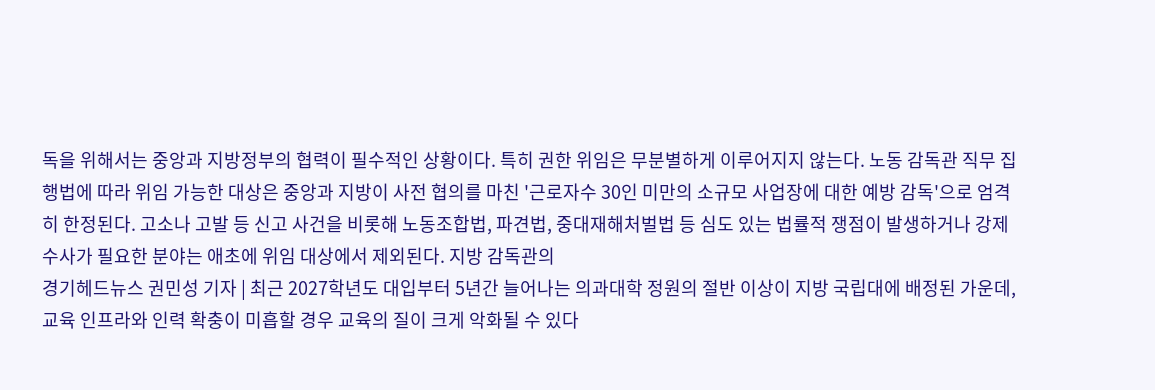독을 위해서는 중앙과 지방정부의 협력이 필수적인 상황이다. 특히 권한 위임은 무분별하게 이루어지지 않는다. 노동 감독관 직무 집행법에 따라 위임 가능한 대상은 중앙과 지방이 사전 협의를 마친 '근로자수 30인 미만의 소규모 사업장에 대한 예방 감독'으로 엄격히 한정된다. 고소나 고발 등 신고 사건을 비롯해 노동조합법, 파견법, 중대재해처벌법 등 심도 있는 법률적 쟁점이 발생하거나 강제 수사가 필요한 분야는 애초에 위임 대상에서 제외된다. 지방 감독관의
경기헤드뉴스 권민성 기자 | 최근 2027학년도 대입부터 5년간 늘어나는 의과대학 정원의 절반 이상이 지방 국립대에 배정된 가운데, 교육 인프라와 인력 확충이 미흡할 경우 교육의 질이 크게 악화될 수 있다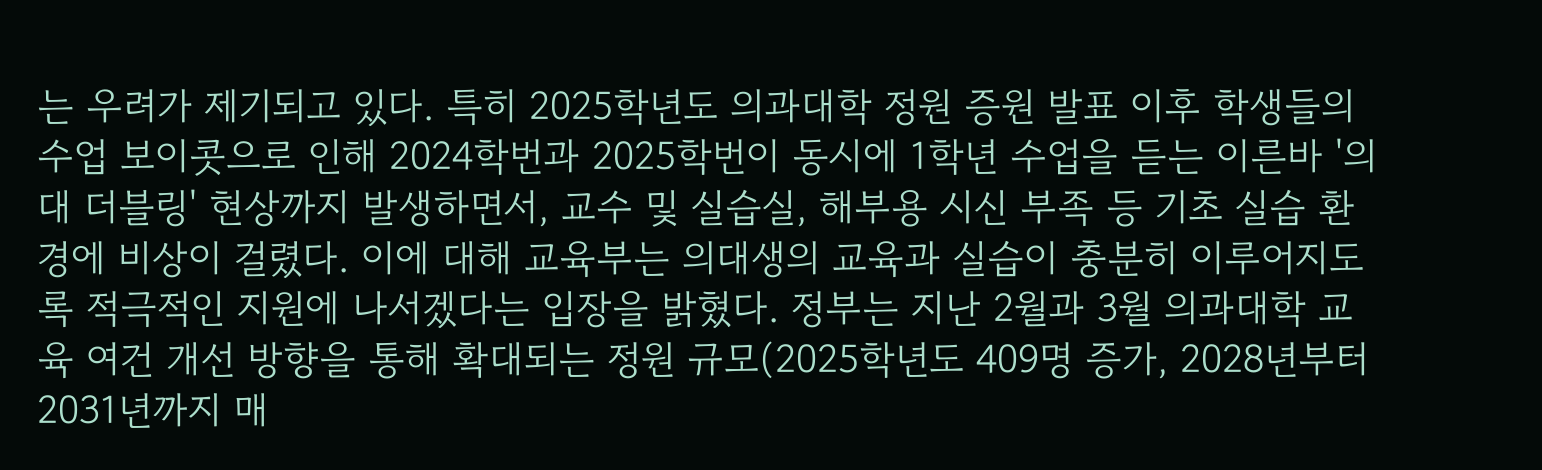는 우려가 제기되고 있다. 특히 2025학년도 의과대학 정원 증원 발표 이후 학생들의 수업 보이콧으로 인해 2024학번과 2025학번이 동시에 1학년 수업을 듣는 이른바 '의대 더블링' 현상까지 발생하면서, 교수 및 실습실, 해부용 시신 부족 등 기초 실습 환경에 비상이 걸렸다. 이에 대해 교육부는 의대생의 교육과 실습이 충분히 이루어지도록 적극적인 지원에 나서겠다는 입장을 밝혔다. 정부는 지난 2월과 3월 의과대학 교육 여건 개선 방향을 통해 확대되는 정원 규모(2025학년도 409명 증가, 2028년부터 2031년까지 매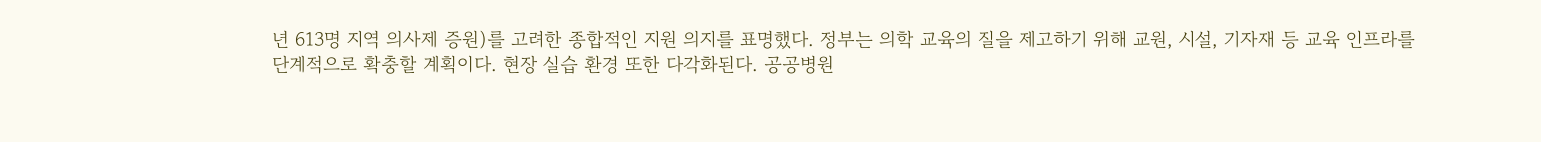년 613명 지역 의사제 증원)를 고려한 종합적인 지원 의지를 표명했다. 정부는 의학 교육의 질을 제고하기 위해 교원, 시설, 기자재 등 교육 인프라를 단계적으로 확충할 계획이다. 현장 실습 환경 또한 다각화된다. 공공병원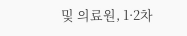및 의료원, 1·2차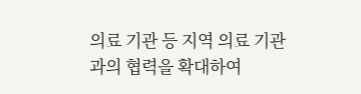의료 기관 등 지역 의료 기관과의 협력을 확대하여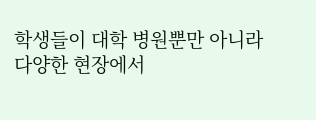학생들이 대학 병원뿐만 아니라 다양한 현장에서